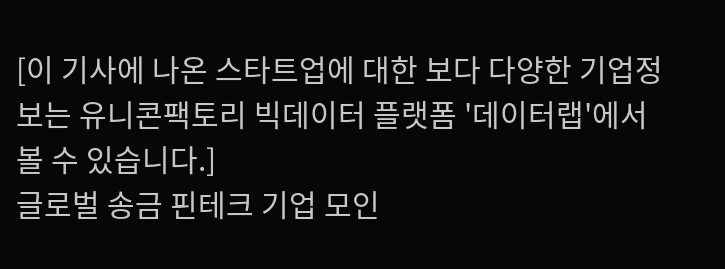[이 기사에 나온 스타트업에 대한 보다 다양한 기업정보는 유니콘팩토리 빅데이터 플랫폼 '데이터랩'에서 볼 수 있습니다.]
글로벌 송금 핀테크 기업 모인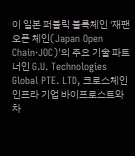이 일본 퍼블릭 블록체인 '재팬 오픈 체인(Japan Open Chain·JOC)'의 주요 기술 파트너인 G.U. Technologies Global PTE. LTD, 크로스체인 인프라 기업 바이프로스트와 차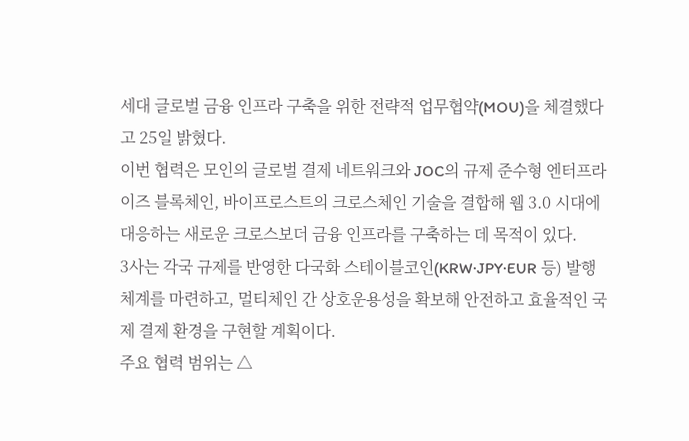세대 글로벌 금융 인프라 구축을 위한 전략적 업무협약(MOU)을 체결했다고 25일 밝혔다.
이번 협력은 모인의 글로벌 결제 네트워크와 JOC의 규제 준수형 엔터프라이즈 블록체인, 바이프로스트의 크로스체인 기술을 결합해 웹 3.0 시대에 대응하는 새로운 크로스보더 금융 인프라를 구축하는 데 목적이 있다.
3사는 각국 규제를 반영한 다국화 스테이블코인(KRW·JPY·EUR 등) 발행 체계를 마련하고, 멀티체인 간 상호운용성을 확보해 안전하고 효율적인 국제 결제 환경을 구현할 계획이다.
주요 협력 범위는 △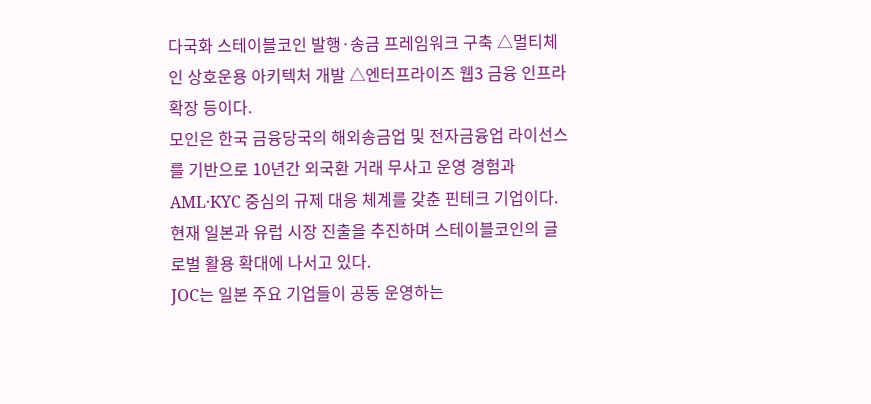다국화 스테이블코인 발행·송금 프레임워크 구축 △멀티체인 상호운용 아키텍처 개발 △엔터프라이즈 웹3 금융 인프라 확장 등이다.
모인은 한국 금융당국의 해외송금업 및 전자금융업 라이선스를 기반으로 10년간 외국환 거래 무사고 운영 경험과 AML·KYC 중심의 규제 대응 체계를 갖춘 핀테크 기업이다. 현재 일본과 유럽 시장 진출을 추진하며 스테이블코인의 글로벌 활용 확대에 나서고 있다.
JOC는 일본 주요 기업들이 공동 운영하는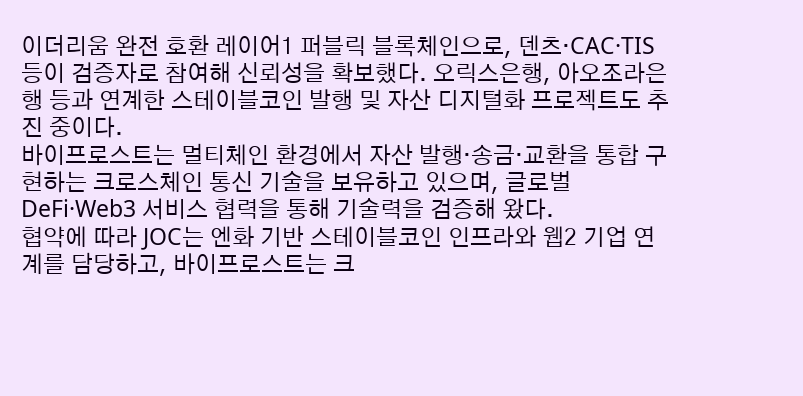이더리움 완전 호환 레이어1 퍼블릭 블록체인으로, 덴츠·CAC·TIS 등이 검증자로 참여해 신뢰성을 확보했다. 오릭스은행, 아오조라은행 등과 연계한 스테이블코인 발행 및 자산 디지털화 프로젝트도 추진 중이다.
바이프로스트는 멀티체인 환경에서 자산 발행·송금·교환을 통합 구현하는 크로스체인 통신 기술을 보유하고 있으며, 글로벌 DeFi·Web3 서비스 협력을 통해 기술력을 검증해 왔다.
협약에 따라 JOC는 엔화 기반 스테이블코인 인프라와 웹2 기업 연계를 담당하고, 바이프로스트는 크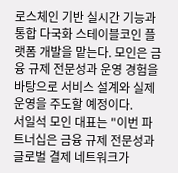로스체인 기반 실시간 기능과 통합 다국화 스테이블코인 플랫폼 개발을 맡는다. 모인은 금융 규제 전문성과 운영 경험을 바탕으로 서비스 설계와 실제 운영을 주도할 예정이다.
서일석 모인 대표는 "이번 파트너십은 금융 규제 전문성과 글로벌 결제 네트워크가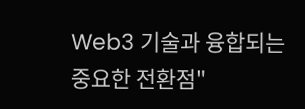Web3 기술과 융합되는 중요한 전환점"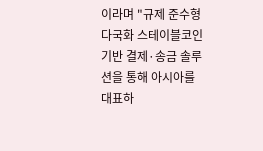이라며 "규제 준수형 다국화 스테이블코인 기반 결제·송금 솔루션을 통해 아시아를 대표하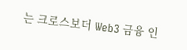는 크로스보더 Web3 금융 인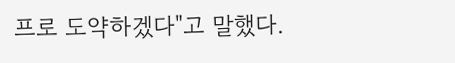프로 도약하겠다"고 말했다.